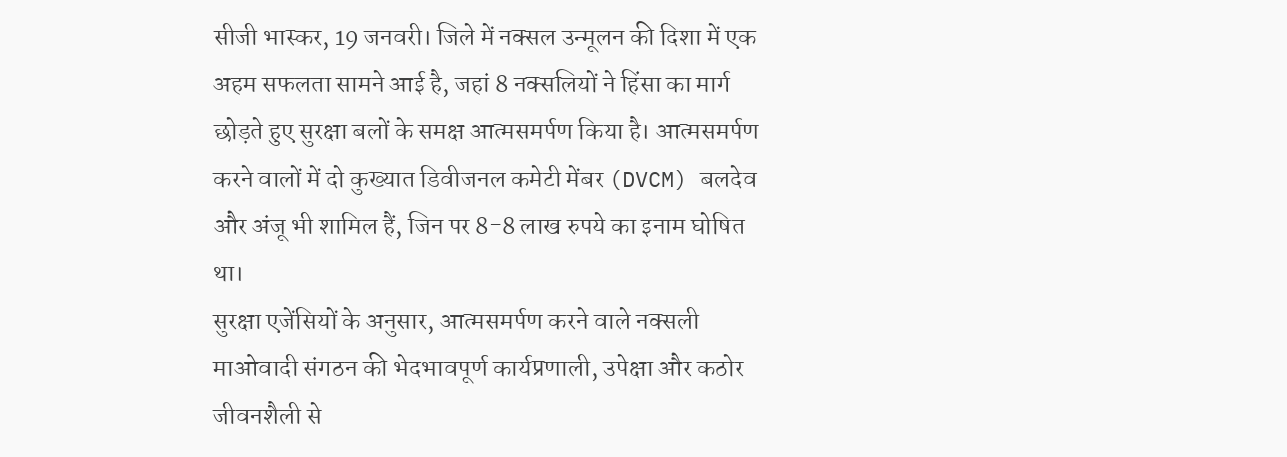सीजी भास्कर, 19 जनवरी। जिले में नक्सल उन्मूलन की दिशा में एक अहम सफलता सामने आई है, जहां 8 नक्सलियों ने हिंसा का मार्ग छोड़ते हुए सुरक्षा बलों के समक्ष आत्मसमर्पण किया है। आत्मसमर्पण करने वालों में दो कुख्यात डिवीजनल कमेटी मेंबर (DVCM) बलदेव और अंजू भी शामिल हैं, जिन पर 8-8 लाख रुपये का इनाम घोषित था।
सुरक्षा एजेंसियों के अनुसार, आत्मसमर्पण करने वाले नक्सली माओवादी संगठन की भेदभावपूर्ण कार्यप्रणाली, उपेक्षा और कठोर जीवनशैली से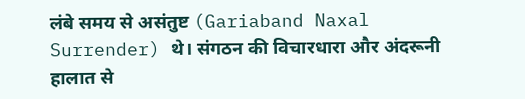लंबे समय से असंतुष्ट (Gariaband Naxal Surrender) थे। संगठन की विचारधारा और अंदरूनी हालात से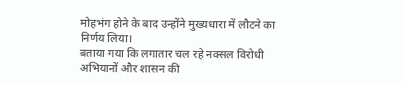मोहभंग होने के बाद उन्होंने मुख्यधारा में लौटने का निर्णय लिया।
बताया गया कि लगातार चल रहे नक्सल विरोधी अभियानों और शासन की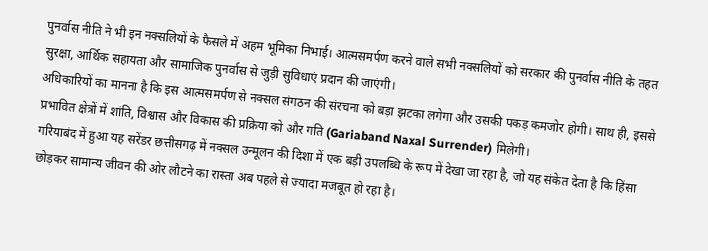पुनर्वास नीति ने भी इन नक्सलियों के फैसले में अहम भूमिका निभाई। आत्मसमर्पण करने वाले सभी नक्सलियों को सरकार की पुनर्वास नीति के तहत सुरक्षा, आर्थिक सहायता और सामाजिक पुनर्वास से जुड़ी सुविधाएं प्रदान की जाएंगी।
अधिकारियों का मानना है कि इस आत्मसमर्पण से नक्सल संगठन की संरचना को बड़ा झटका लगेगा और उसकी पकड़ कमजोर होगी। साथ ही, इससे प्रभावित क्षेत्रों में शांति, विश्वास और विकास की प्रक्रिया को और गति (Gariaband Naxal Surrender) मिलेगी।
गरियाबंद में हुआ यह सरेंडर छत्तीसगढ़ में नक्सल उन्मूलन की दिशा में एक बड़ी उपलब्धि के रूप में देखा जा रहा है, जो यह संकेत देता है कि हिंसा छोड़कर सामान्य जीवन की ओर लौटने का रास्ता अब पहले से ज्यादा मजबूत हो रहा है।